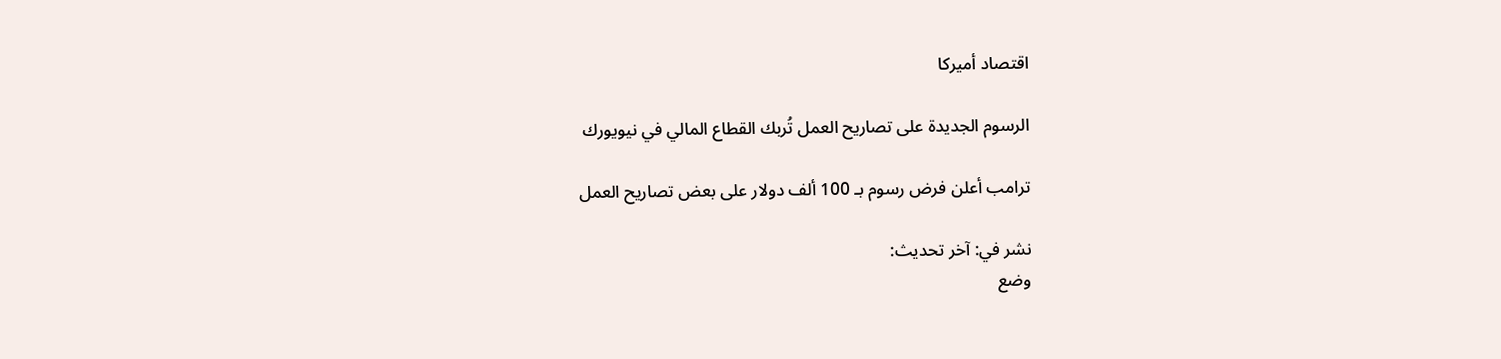اقتصاد أميركا

الرسوم الجديدة على تصاريح العمل تُربك القطاع المالي في نيويورك

ترامب أعلن فرض رسوم بـ 100 ألف دولار على بعض تصاريح العمل

نشر في: آخر تحديث:
وضع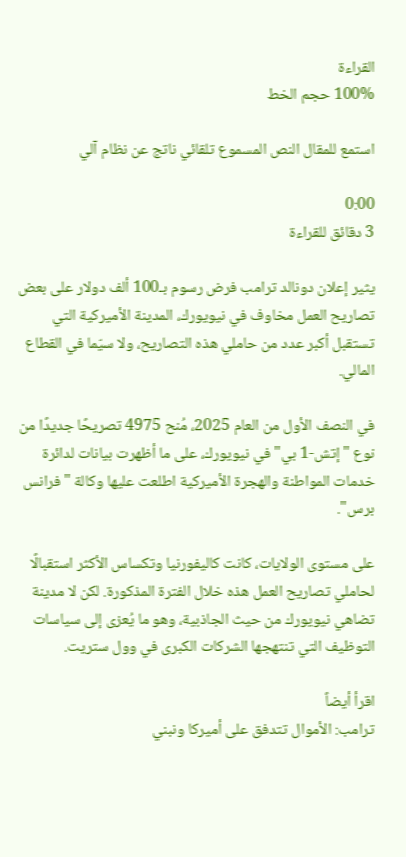القراءة
100% حجم الخط

استمع للمقال النص المسموع تلقائي ناتج عن نظام آلي

0:00
3 دقائق للقراءة

يثير إعلان دونالد ترامب فرض رسوم بـ100 ألف دولار على بعض تصاريح العمل مخاوف في نيويورك، المدينة الأميركية التي تستقبل أكبر عدد من حاملي هذه التصاريح، ولا سيّما في القطاع المالي.

في النصف الأول من العام 2025، مُنح 4975 تصريحًا جديدًا من نوع "إتش-1 بي" في نيويورك، على ما أظهرت بيانات لدائرة خدمات المواطنة والهجرة الأميركية اطلعت عليها وكالة "فرانس برس".

على مستوى الولايات، كانت كاليفورنيا وتكساس الأكثر استقبالًا لحاملي تصاريح العمل هذه خلال الفترة المذكورة. لكن لا مدينة تضاهي نيويورك من حيث الجاذبية، وهو ما يُعزى إلى سياسات التوظيف التي تنتهجها الشركات الكبرى في وول ستريت.

اقرأ أيضاً
ترامب: الأموال تتدفق على أميركا ونبني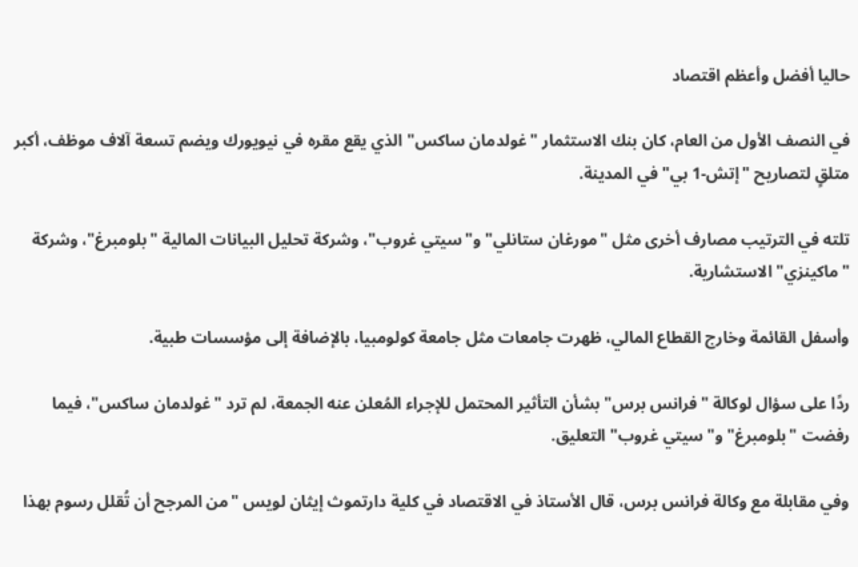حاليا أفضل وأعظم اقتصاد

في النصف الأول من العام، كان بنك الاستثمار "غولدمان ساكس" الذي يقع مقره في نيويورك ويضم تسعة آلاف موظف، أكبر متلقٍ لتصاريح "إتش-1 بي" في المدينة.

تلته في الترتيب مصارف أخرى مثل "مورغان ستانلي" و"سيتي غروب"، وشركة تحليل البيانات المالية "بلومبرغ"، وشركة "ماكينزي" الاستشارية.

وأسفل القائمة وخارج القطاع المالي، ظهرت جامعات مثل جامعة كولومبيا، بالإضافة إلى مؤسسات طبية.

ردًا على سؤال لوكالة "فرانس برس" بشأن التأثير المحتمل للإجراء المُعلن عنه الجمعة، لم ترد "غولدمان ساكس"، فيما رفضت "بلومبرغ" و"سيتي غروب" التعليق.

وفي مقابلة مع وكالة فرانس برس، قال الأستاذ في الاقتصاد في كلية دارتموث إيثان لويس "من المرجح أن تُقلل رسوم بهذا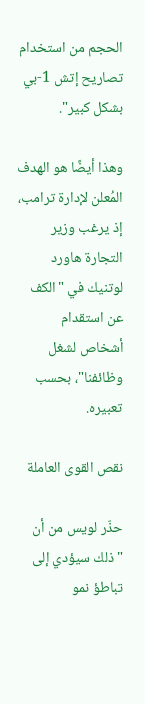الحجم من استخدام تصاريح إتش 1-بي بشكل كبير".

وهذا أيضًا هو الهدف المُعلن لإدارة ترامب، إذ يرغب وزير التجارة هاورد لوتنيك في "الكف عن استقدام أشخاص لشغل وظائفنا"، بحسب تعبيره.

نقص القوى العاملة

حذّر لويس من أن "ذلك سيؤدي إلى تباطؤ نمو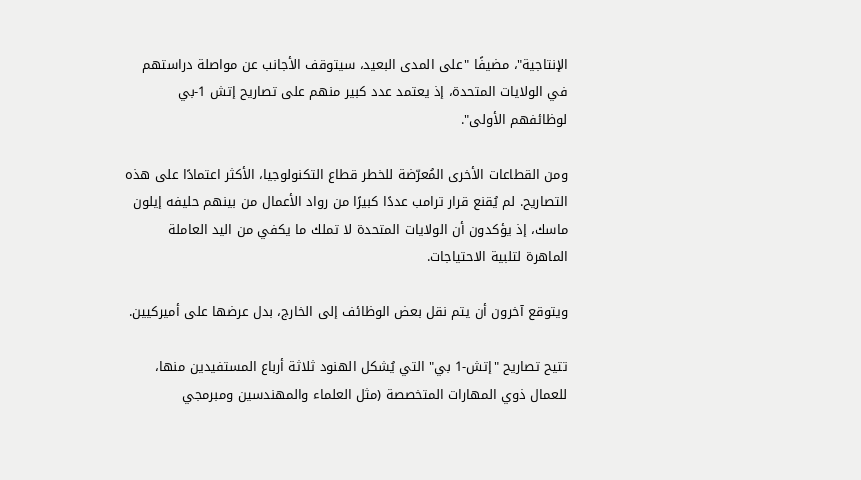الإنتاجية"، مضيفًا "على المدى البعيد، سيتوقف الأجانب عن مواصلة دراستهم في الولايات المتحدة، إذ يعتمد عدد كبير منهم على تصاريح إتش 1-بي لوظائفهم الأولى".

ومن القطاعات الأخرى المُعرّضة للخطر قطاع التكنولوجيا، الأكثر اعتمادًا على هذه التصاريح. لم يُقنع قرار ترامب عددًا كبيرًا من رواد الأعمال من بينهم حليفه إيلون ماسك، إذ يؤكدون أن الولايات المتحدة لا تملك ما يكفي من اليد العاملة الماهرة لتلبية الاحتياجات.

ويتوقع آخرون أن يتم نقل بعض الوظائف إلى الخارج، بدل عرضها على أميركيين.

تتيح تصاريح "إتش-1 بي" التي يُشكل الهنود ثلاثة أرباع المستفيدين منها، للعمال ذوي المهارات المتخصصة (مثل العلماء والمهندسين ومبرمجي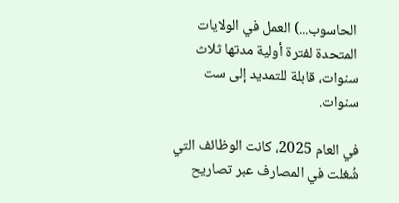الحاسوب...) العمل في الولايات المتحدة لفترة أولية مدتها ثلاث سنوات، قابلة للتمديد إلى ست سنوات.

في العام 2025، كانت الوظائف التي شُغلت في المصارف عبر تصاريح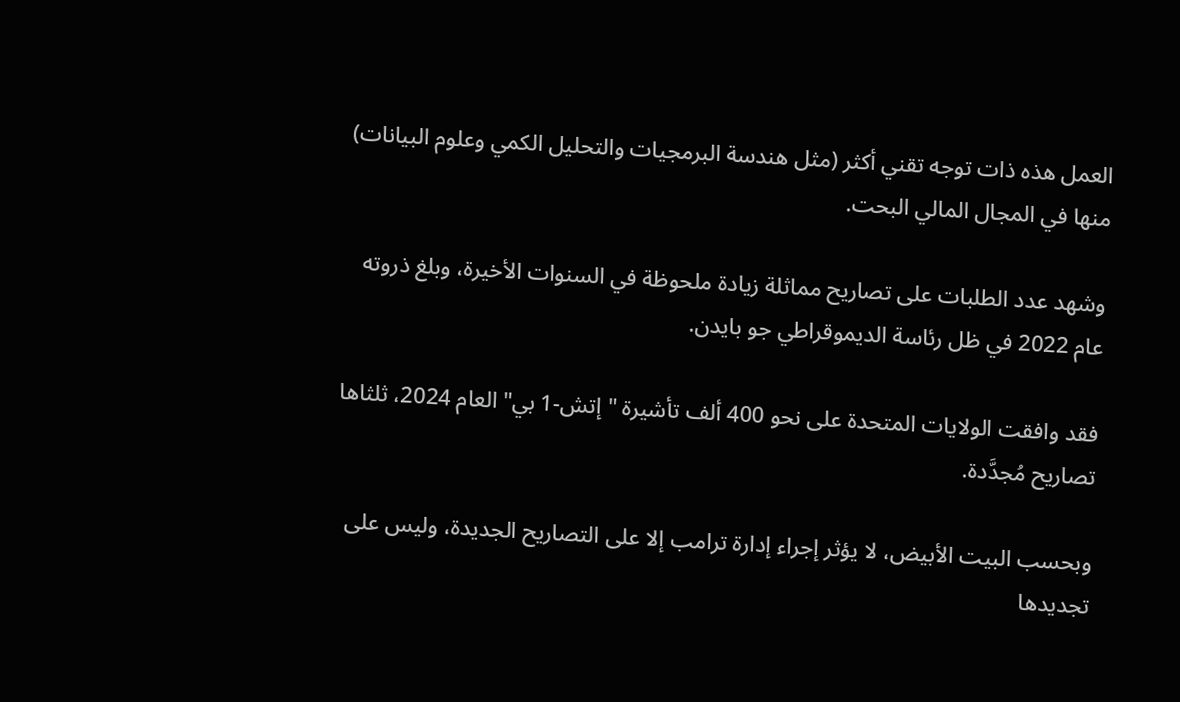العمل هذه ذات توجه تقني أكثر (مثل هندسة البرمجيات والتحليل الكمي وعلوم البيانات) منها في المجال المالي البحت.

وشهد عدد الطلبات على تصاريح مماثلة زيادة ملحوظة في السنوات الأخيرة، وبلغ ذروته عام 2022 في ظل رئاسة الديموقراطي جو بايدن.

فقد وافقت الولايات المتحدة على نحو 400 ألف تأشيرة "إتش-1 بي" العام 2024، ثلثاها تصاريح مُجدَّدة.

وبحسب البيت الأبيض، لا يؤثر إجراء إدارة ترامب إلا على التصاريح الجديدة، وليس على تجديدها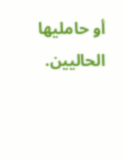أو حامليها الحاليين.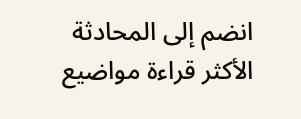انضم إلى المحادثة
الأكثر قراءة مواضيع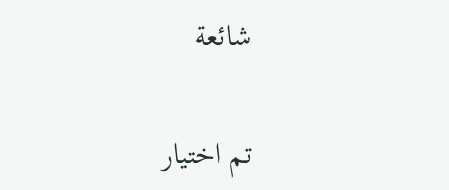شائعة

تم اختيار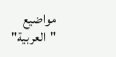مواضيع "العربية"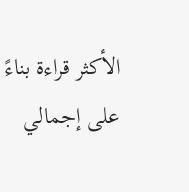الأكثر قراءة بناءً على إجمالي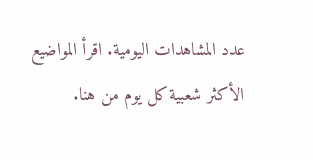عدد المشاهدات اليومية. اقرأ المواضيع الأكثر شعبية كل يوم من هنا.